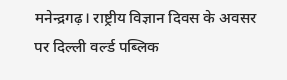मनेन्द्रगढ़। राष्ट्रीय विज्ञान दिवस के अवसर पर दिल्ली वर्ल्ड पब्लिक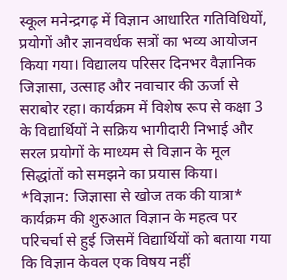स्कूल मनेन्द्रगढ़ में विज्ञान आधारित गतिविधियों, प्रयोगों और ज्ञानवर्धक सत्रों का भव्य आयोजन किया गया। विद्यालय परिसर दिनभर वैज्ञानिक जिज्ञासा, उत्साह और नवाचार की ऊर्जा से सराबोर रहा। कार्यक्रम में विशेष रूप से कक्षा 3 के विद्यार्थियों ने सक्रिय भागीदारी निभाई और सरल प्रयोगों के माध्यम से विज्ञान के मूल सिद्धांतों को समझने का प्रयास किया।
*विज्ञान: जिज्ञासा से खोज तक की यात्रा*
कार्यक्रम की शुरुआत विज्ञान के महत्व पर परिचर्चा से हुई जिसमें विद्यार्थियों को बताया गया कि विज्ञान केवल एक विषय नहीं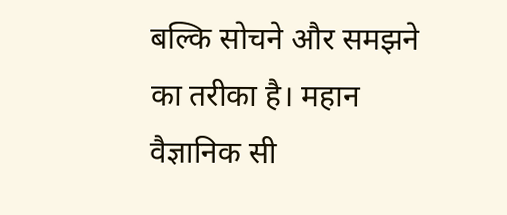बल्कि सोचने और समझने का तरीका है। महान वैज्ञानिक सी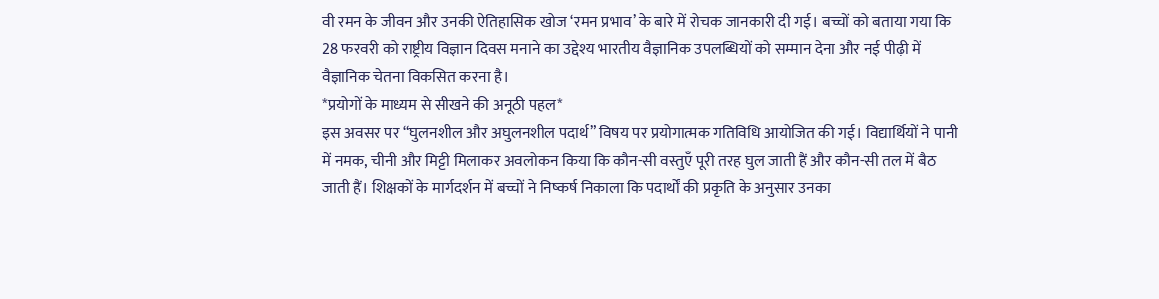वी रमन के जीवन और उनकी ऐतिहासिक खोज ‘रमन प्रभाव’ के बारे में रोचक जानकारी दी गई। बच्चों को बताया गया कि 28 फरवरी को राष्ट्रीय विज्ञान दिवस मनाने का उद्देश्य भारतीय वैज्ञानिक उपलब्धियों को सम्मान देना और नई पीढ़ी में वैज्ञानिक चेतना विकसित करना है।
*प्रयोगों के माध्यम से सीखने की अनूठी पहल*
इस अवसर पर “घुलनशील और अघुलनशील पदार्थ” विषय पर प्रयोगात्मक गतिविधि आयोजित की गई। विद्यार्थियों ने पानी में नमक, चीनी और मिट्टी मिलाकर अवलोकन किया कि कौन-सी वस्तुएँ पूरी तरह घुल जाती हैं और कौन-सी तल में बैठ जाती हैं। शिक्षकों के मार्गदर्शन में बच्चों ने निष्कर्ष निकाला कि पदार्थों की प्रकृति के अनुसार उनका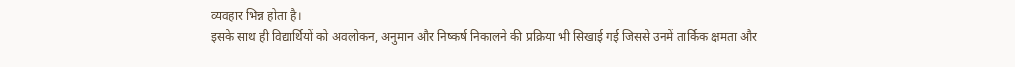व्यवहार भिन्न होता है।
इसके साथ ही विद्यार्थियों को अवलोकन, अनुमान और निष्कर्ष निकालने की प्रक्रिया भी सिखाई गई जिससे उनमें तार्किक क्षमता और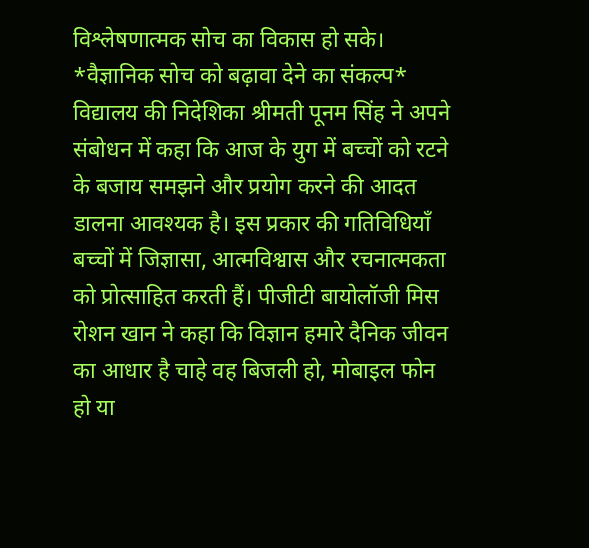विश्लेषणात्मक सोच का विकास हो सके।
*वैज्ञानिक सोच को बढ़ावा देने का संकल्प*
विद्यालय की निदेशिका श्रीमती पूनम सिंह ने अपने संबोधन में कहा कि आज के युग में बच्चों को रटने के बजाय समझने और प्रयोग करने की आदत डालना आवश्यक है। इस प्रकार की गतिविधियाँ बच्चों में जिज्ञासा, आत्मविश्वास और रचनात्मकता को प्रोत्साहित करती हैं। पीजीटी बायोलॉजी मिस रोशन खान ने कहा कि विज्ञान हमारे दैनिक जीवन का आधार है चाहे वह बिजली हो, मोबाइल फोन हो या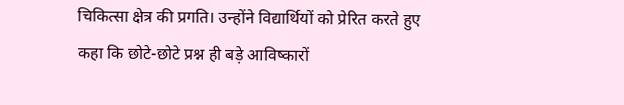चिकित्सा क्षेत्र की प्रगति। उन्होंने विद्यार्थियों को प्रेरित करते हुए कहा कि छोटे-छोटे प्रश्न ही बड़े आविष्कारों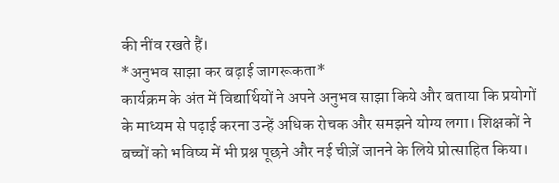की नींव रखते हैं।
*अनुभव साझा कर बढ़ाई जागरूकता*
कार्यक्रम के अंत में विद्यार्थियों ने अपने अनुभव साझा किये और बताया कि प्रयोगों के माध्यम से पढ़ाई करना उन्हें अधिक रोचक और समझने योग्य लगा। शिक्षकों ने बच्चों को भविष्य में भी प्रश्न पूछने और नई चीज़ें जानने के लिये प्रोत्साहित किया।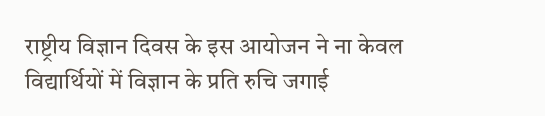राष्ट्रीय विज्ञान दिवस के इस आयोजन ने ना केवल विद्यार्थियों में विज्ञान के प्रति रुचि जगाई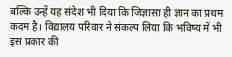बल्कि उन्हें यह संदेश भी दिया कि जिज्ञासा ही ज्ञान का प्रथम कदम है। विद्यालय परिवार ने संकल्प लिया कि भविष्य में भी इस प्रकार की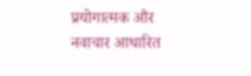प्रयोगात्मक और नवाचार आधारित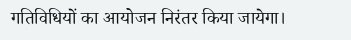गतिविधियों का आयोजन निरंतर किया जायेगा।